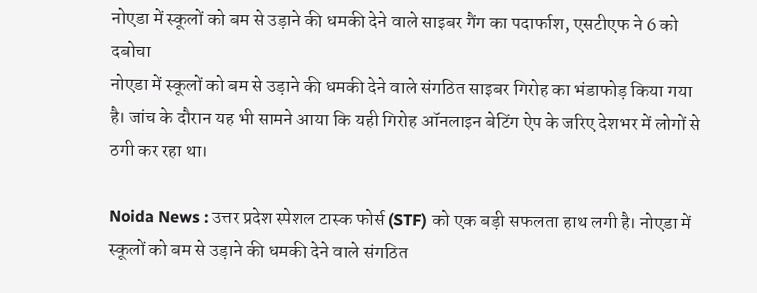नोएडा में स्कूलों को बम से उड़ाने की धमकी देने वाले साइबर गैंग का पदार्फाश, एसटीएफ ने 6 को दबोचा
नोएडा में स्कूलों को बम से उड़ाने की धमकी देने वाले संगठित साइबर गिरोह का भंडाफोड़ किया गया है। जांच के दौरान यह भी सामने आया कि यही गिरोह ऑनलाइन बेटिंग ऐप के जरिए देशभर में लोगों से ठगी कर रहा था।

Noida News : उत्तर प्रदेश स्पेशल टास्क फोर्स (STF) को एक बड़ी सफलता हाथ लगी है। नोएडा में स्कूलों को बम से उड़ाने की धमकी देने वाले संगठित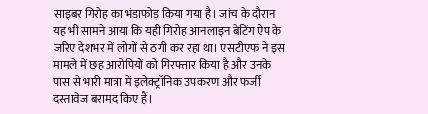साइबर गिरोह का भंडाफोड़ किया गया है। जांच के दौरान यह भी सामने आया कि यही गिरोह आनलाइन बेटिंग ऐप के जरिए देशभर में लोगों से ठगी कर रहा था। एसटीएफ ने इस मामले में छह आरोपियों को गिरफ्तार किया है और उनके पास से भारी मात्रा में इलेक्ट्रॉनिक उपकरण और फर्जी दस्तावेज बरामद किए हैं।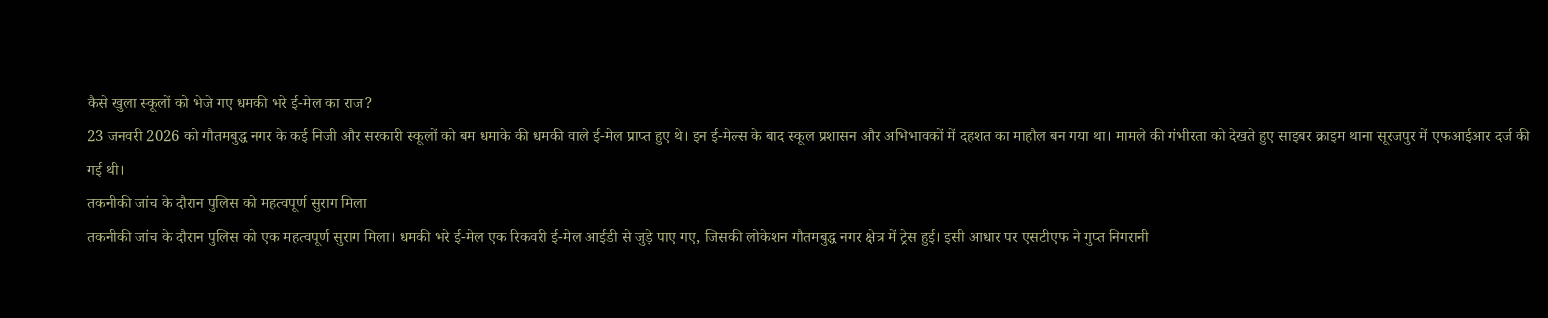कैसे खुला स्कूलों को भेजे गए धमकी भरे ई-मेल का राज?
23 जनवरी 2026 को गौतमबुद्ध नगर के कई निजी और सरकारी स्कूलों को बम धमाके की धमकी वाले ई-मेल प्राप्त हुए थे। इन ई-मेल्स के बाद स्कूल प्रशासन और अभिभावकों में दहशत का माहौल बन गया था। मामले की गंभीरता को देखते हुए साइबर क्राइम थाना सूरजपुर में एफआईआर दर्ज की गई थी।
तकनीकी जांच के दौरान पुलिस को महत्वपूर्ण सुराग मिला
तकनीकी जांच के दौरान पुलिस को एक महत्वपूर्ण सुराग मिला। धमकी भरे ई-मेल एक रिकवरी ई-मेल आईडी से जुड़े पाए गए, जिसकी लोकेशन गौतमबुद्ध नगर क्षेत्र में ट्रेस हुई। इसी आधार पर एसटीएफ ने गुप्त निगरानी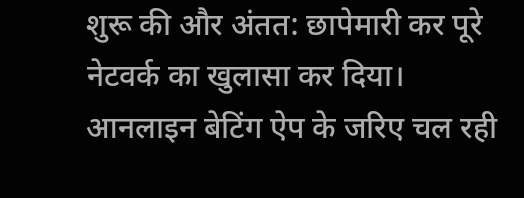शुरू की और अंतत: छापेमारी कर पूरे नेटवर्क का खुलासा कर दिया।
आनलाइन बेटिंग ऐप के जरिए चल रही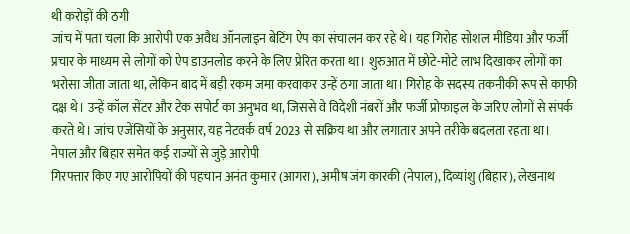थी करोड़ों की ठगी
जांच में पता चला कि आरोपी एक अवैध ऑनलाइन बेटिंग ऐप का संचालन कर रहे थे। यह गिरोह सोशल मीडिया और फर्जी प्रचार के माध्यम से लोगों को ऐप डाउनलोड करने के लिए प्रेरित करता था। शुरुआत में छोटे-मोटे लाभ दिखाकर लोगों का भरोसा जीता जाता था, लेकिन बाद में बड़ी रकम जमा करवाकर उन्हें ठगा जाता था। गिरोह के सदस्य तकनीकी रूप से काफी दक्ष थे। उन्हें कॉल सेंटर और टेक सपोर्ट का अनुभव था, जिससे वे विदेशी नंबरों और फर्जी प्रोफाइल के जरिए लोगों से संपर्क करते थे। जांच एजेंसियों के अनुसार, यह नेटवर्क वर्ष 2023 से सक्रिय था और लगातार अपने तरीके बदलता रहता था।
नेपाल और बिहार समेत कई राज्यों से जुड़े आरोपी
गिरफ्तार किए गए आरोपियों की पहचान अनंत कुमार (आगरा), अमीष जंग कारकी (नेपाल), दिव्यांशु (बिहार), लेखनाथ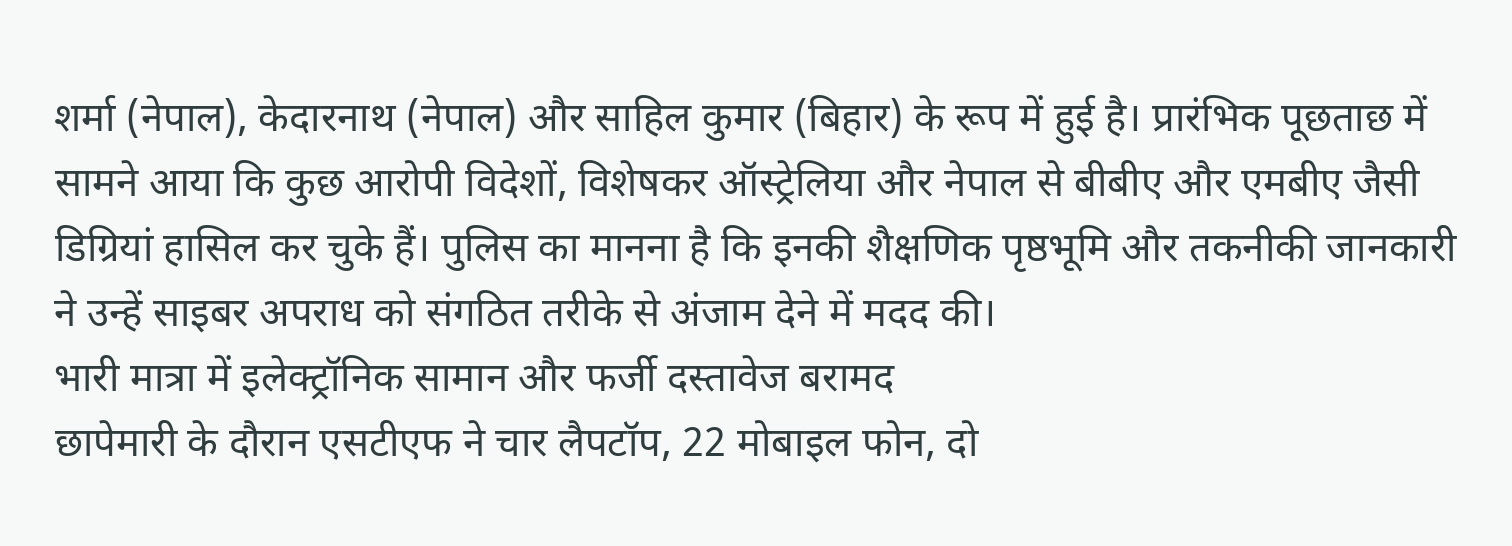शर्मा (नेपाल), केदारनाथ (नेपाल) और साहिल कुमार (बिहार) के रूप में हुई है। प्रारंभिक पूछताछ में सामने आया कि कुछ आरोपी विदेशों, विशेषकर ऑस्ट्रेलिया और नेपाल से बीबीए और एमबीए जैसी डिग्रियां हासिल कर चुके हैं। पुलिस का मानना है कि इनकी शैक्षणिक पृष्ठभूमि और तकनीकी जानकारी ने उन्हें साइबर अपराध को संगठित तरीके से अंजाम देने में मदद की।
भारी मात्रा में इलेक्ट्रॉनिक सामान और फर्जी दस्तावेज बरामद
छापेमारी के दौरान एसटीएफ ने चार लैपटॉप, 22 मोबाइल फोन, दो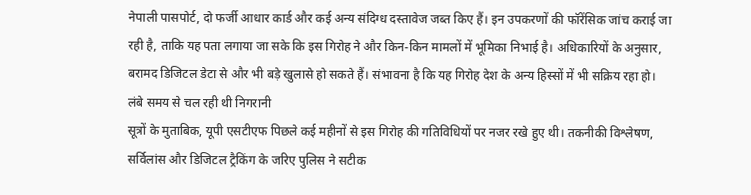नेपाली पासपोर्ट, दो फर्जी आधार कार्ड और कई अन्य संदिग्ध दस्तावेज जब्त किए हैं। इन उपकरणों की फॉरेंसिक जांच कराई जा रही है, ताकि यह पता लगाया जा सके कि इस गिरोह ने और किन-किन मामलों में भूमिका निभाई है। अधिकारियों के अनुसार, बरामद डिजिटल डेटा से और भी बड़े खुलासे हो सकते हैं। संभावना है कि यह गिरोह देश के अन्य हिस्सों में भी सक्रिय रहा हो।
लंबे समय से चल रही थी निगरानी
सूत्रों के मुताबिक, यूपी एसटीएफ पिछले कई महीनों से इस गिरोह की गतिविधियों पर नजर रखे हुए थी। तकनीकी विश्लेषण, सर्विलांस और डिजिटल ट्रैकिंग के जरिए पुलिस ने सटीक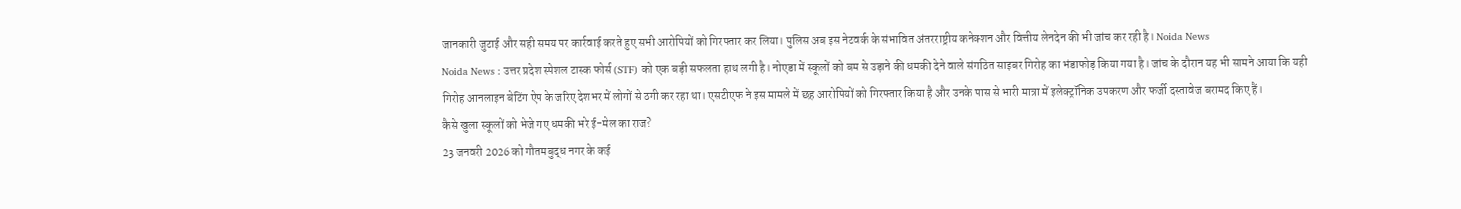जानकारी जुटाई और सही समय पर कार्रवाई करते हुए सभी आरोपियों को गिरफ्तार कर लिया। पुलिस अब इस नेटवर्क के संभावित अंतरराष्ट्रीय कनेक्शन और वित्तीय लेनदेन की भी जांच कर रही है। Noida News
Noida News : उत्तर प्रदेश स्पेशल टास्क फोर्स (STF) को एक बड़ी सफलता हाथ लगी है। नोएडा में स्कूलों को बम से उड़ाने की धमकी देने वाले संगठित साइबर गिरोह का भंडाफोड़ किया गया है। जांच के दौरान यह भी सामने आया कि यही गिरोह आनलाइन बेटिंग ऐप के जरिए देशभर में लोगों से ठगी कर रहा था। एसटीएफ ने इस मामले में छह आरोपियों को गिरफ्तार किया है और उनके पास से भारी मात्रा में इलेक्ट्रॉनिक उपकरण और फर्जी दस्तावेज बरामद किए हैं।
कैसे खुला स्कूलों को भेजे गए धमकी भरे ई-मेल का राज?
23 जनवरी 2026 को गौतमबुद्ध नगर के कई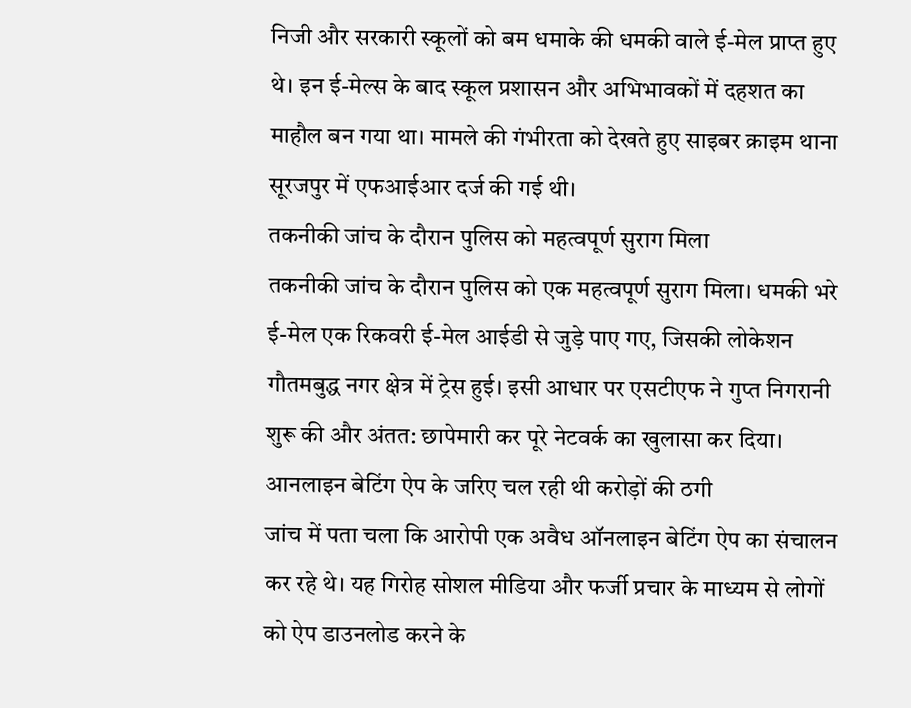निजी और सरकारी स्कूलों को बम धमाके की धमकी वाले ई-मेल प्राप्त हुए थे। इन ई-मेल्स के बाद स्कूल प्रशासन और अभिभावकों में दहशत का माहौल बन गया था। मामले की गंभीरता को देखते हुए साइबर क्राइम थाना सूरजपुर में एफआईआर दर्ज की गई थी।
तकनीकी जांच के दौरान पुलिस को महत्वपूर्ण सुराग मिला
तकनीकी जांच के दौरान पुलिस को एक महत्वपूर्ण सुराग मिला। धमकी भरे ई-मेल एक रिकवरी ई-मेल आईडी से जुड़े पाए गए, जिसकी लोकेशन गौतमबुद्ध नगर क्षेत्र में ट्रेस हुई। इसी आधार पर एसटीएफ ने गुप्त निगरानी शुरू की और अंतत: छापेमारी कर पूरे नेटवर्क का खुलासा कर दिया।
आनलाइन बेटिंग ऐप के जरिए चल रही थी करोड़ों की ठगी
जांच में पता चला कि आरोपी एक अवैध ऑनलाइन बेटिंग ऐप का संचालन कर रहे थे। यह गिरोह सोशल मीडिया और फर्जी प्रचार के माध्यम से लोगों को ऐप डाउनलोड करने के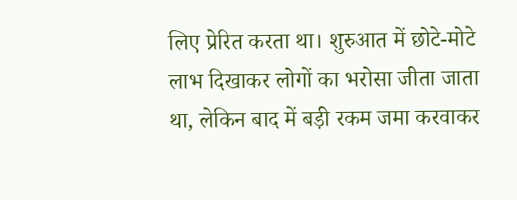लिए प्रेरित करता था। शुरुआत में छोटे-मोटे लाभ दिखाकर लोगों का भरोसा जीता जाता था, लेकिन बाद में बड़ी रकम जमा करवाकर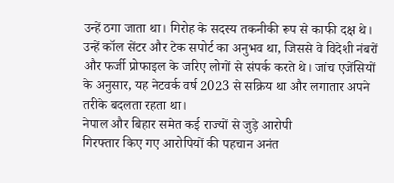उन्हें ठगा जाता था। गिरोह के सदस्य तकनीकी रूप से काफी दक्ष थे। उन्हें कॉल सेंटर और टेक सपोर्ट का अनुभव था, जिससे वे विदेशी नंबरों और फर्जी प्रोफाइल के जरिए लोगों से संपर्क करते थे। जांच एजेंसियों के अनुसार, यह नेटवर्क वर्ष 2023 से सक्रिय था और लगातार अपने तरीके बदलता रहता था।
नेपाल और बिहार समेत कई राज्यों से जुड़े आरोपी
गिरफ्तार किए गए आरोपियों की पहचान अनंत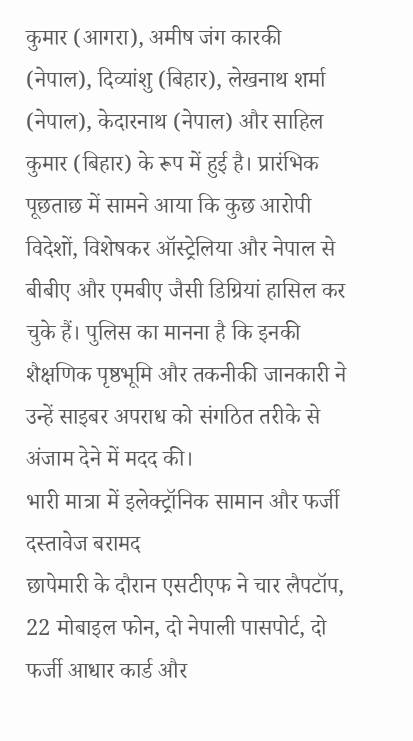कुमार (आगरा), अमीष जंग कारकी (नेपाल), दिव्यांशु (बिहार), लेखनाथ शर्मा (नेपाल), केदारनाथ (नेपाल) और साहिल कुमार (बिहार) के रूप में हुई है। प्रारंभिक पूछताछ में सामने आया कि कुछ आरोपी विदेशों, विशेषकर ऑस्ट्रेलिया और नेपाल से बीबीए और एमबीए जैसी डिग्रियां हासिल कर चुके हैं। पुलिस का मानना है कि इनकी शैक्षणिक पृष्ठभूमि और तकनीकी जानकारी ने उन्हें साइबर अपराध को संगठित तरीके से अंजाम देने में मदद की।
भारी मात्रा में इलेक्ट्रॉनिक सामान और फर्जी दस्तावेज बरामद
छापेमारी के दौरान एसटीएफ ने चार लैपटॉप, 22 मोबाइल फोन, दो नेपाली पासपोर्ट, दो फर्जी आधार कार्ड और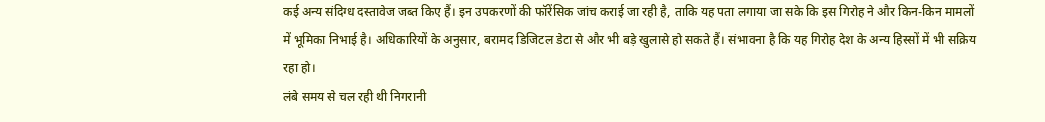कई अन्य संदिग्ध दस्तावेज जब्त किए हैं। इन उपकरणों की फॉरेंसिक जांच कराई जा रही है, ताकि यह पता लगाया जा सके कि इस गिरोह ने और किन-किन मामलों में भूमिका निभाई है। अधिकारियों के अनुसार, बरामद डिजिटल डेटा से और भी बड़े खुलासे हो सकते हैं। संभावना है कि यह गिरोह देश के अन्य हिस्सों में भी सक्रिय रहा हो।
लंबे समय से चल रही थी निगरानी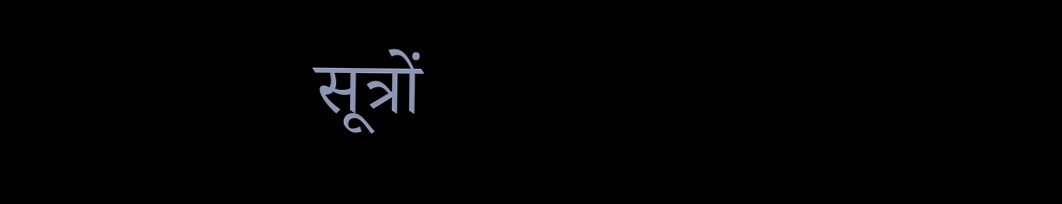सूत्रों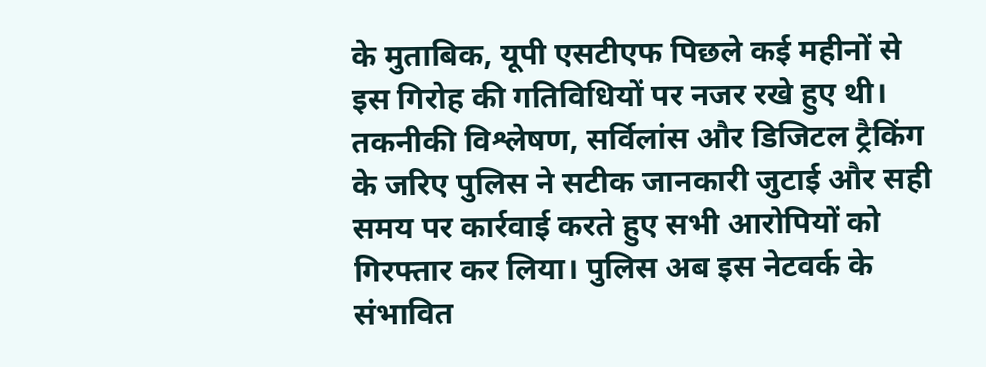के मुताबिक, यूपी एसटीएफ पिछले कई महीनों से इस गिरोह की गतिविधियों पर नजर रखे हुए थी। तकनीकी विश्लेषण, सर्विलांस और डिजिटल ट्रैकिंग के जरिए पुलिस ने सटीक जानकारी जुटाई और सही समय पर कार्रवाई करते हुए सभी आरोपियों को गिरफ्तार कर लिया। पुलिस अब इस नेटवर्क के संभावित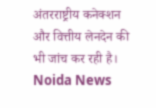अंतरराष्ट्रीय कनेक्शन और वित्तीय लेनदेन की भी जांच कर रही है। Noida News